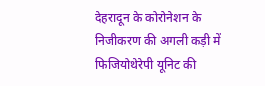देहरादून के कोरोनेशन के निजीकरण की अगली कड़ी में फिजियोथेरेपी यूनिट की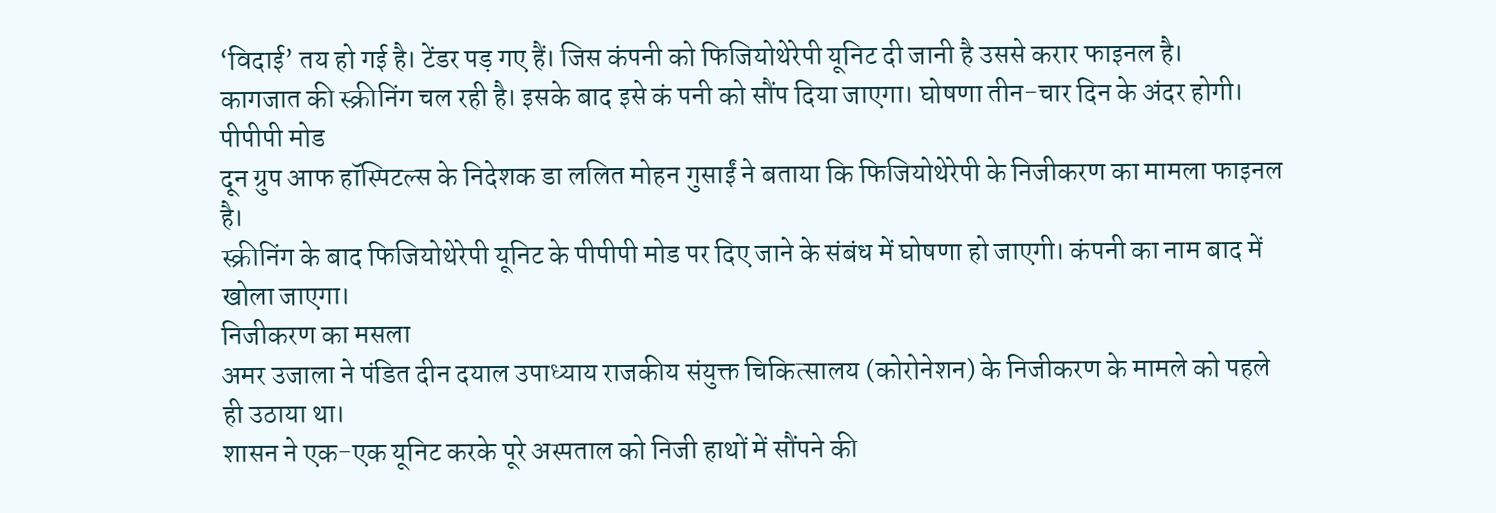‘विदाई’ तय हो गई है। टेंडर पड़ गए हैं। जिस कंपनी को फिजियोथेरेपी यूनिट दी जानी है उससे करार फाइनल है।
कागजात की स्क्रीनिंग चल रही है। इसके बाद इसे कं पनी को सौंप दिया जाएगा। घोषणा तीन-चार दिन के अंदर होगी।
पीपीपी मोड
दून ग्रुप आफ हॉस्पिटल्स के निदेशक डा ललित मोहन गुसाईं ने बताया कि फिजियोथेरेपी के निजीकरण का मामला फाइनल है।
स्क्रीनिंग के बाद फिजियोथेरेपी यूनिट के पीपीपी मोड पर दिए जाने के संबंध में घोषणा हो जाएगी। कंपनी का नाम बाद में खोला जाएगा।
निजीकरण का मसला
अमर उजाला ने पंडित दीन दयाल उपाध्याय राजकीय संयुक्त चिकित्सालय (कोरोनेशन) के निजीकरण के मामले को पहले ही उठाया था।
शासन ने एक-एक यूनिट करके पूरे अस्पताल को निजी हाथों में सौंपने की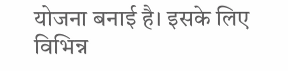योजना बनाई है। इसके लिए विभिन्न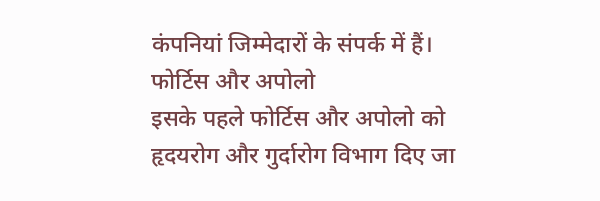कंपनियां जिम्मेदारों के संपर्क में हैं।
फोर्टिस और अपोलो
इसके पहले फोर्टिस और अपोलो को हृदयरोग और गुर्दारोग विभाग दिए जा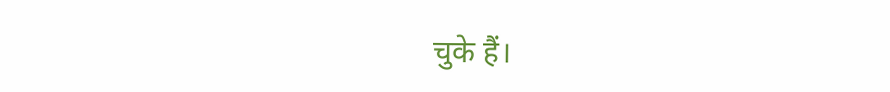चुके हैं।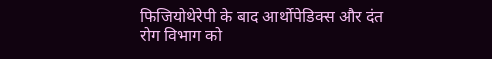फिजियोथेरेपी के बाद आर्थोपेडिक्स और दंत रोग विभाग को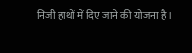निजी हाथों में दिए जाने की योजना है।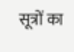सूत्रों का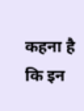कहना है कि इन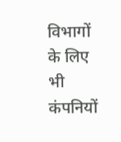विभागों के लिए भी कंपनियों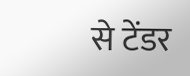से टेंडर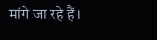मांगे जा रहे हैं।